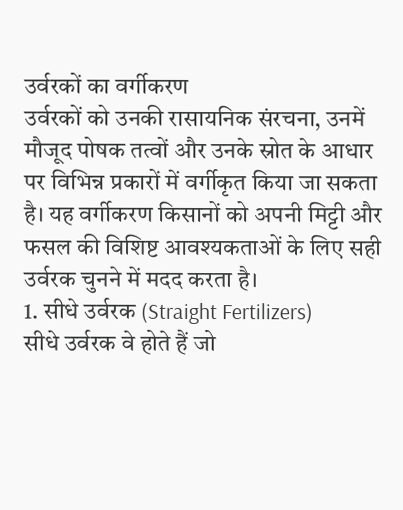उर्वरकों का वर्गीकरण
उर्वरकों को उनकी रासायनिक संरचना, उनमें मौजूद पोषक तत्वों और उनके स्रोत के आधार पर विभिन्न प्रकारों में वर्गीकृत किया जा सकता है। यह वर्गीकरण किसानों को अपनी मिट्टी और फसल की विशिष्ट आवश्यकताओं के लिए सही उर्वरक चुनने में मदद करता है।
1. सीधे उर्वरक (Straight Fertilizers)
सीधे उर्वरक वे होते हैं जो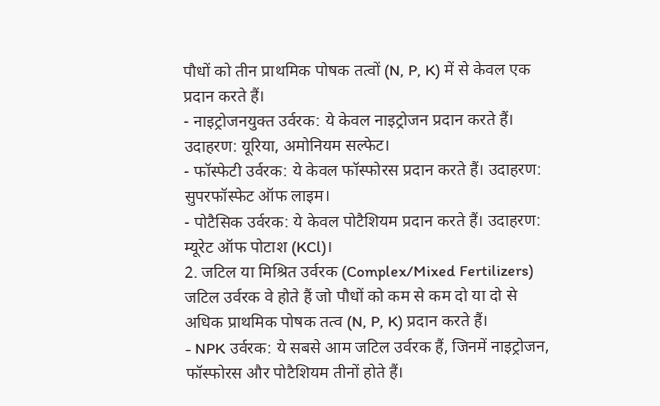पौधों को तीन प्राथमिक पोषक तत्वों (N, P, K) में से केवल एक प्रदान करते हैं।
- नाइट्रोजनयुक्त उर्वरक: ये केवल नाइट्रोजन प्रदान करते हैं। उदाहरण: यूरिया, अमोनियम सल्फेट।
- फॉस्फेटी उर्वरक: ये केवल फॉस्फोरस प्रदान करते हैं। उदाहरण: सुपरफॉस्फेट ऑफ लाइम।
- पोटैसिक उर्वरक: ये केवल पोटैशियम प्रदान करते हैं। उदाहरण: म्यूरेट ऑफ पोटाश (KCl)।
2. जटिल या मिश्रित उर्वरक (Complex/Mixed Fertilizers)
जटिल उर्वरक वे होते हैं जो पौधों को कम से कम दो या दो से अधिक प्राथमिक पोषक तत्व (N, P, K) प्रदान करते हैं।
- NPK उर्वरक: ये सबसे आम जटिल उर्वरक हैं, जिनमें नाइट्रोजन, फॉस्फोरस और पोटैशियम तीनों होते हैं।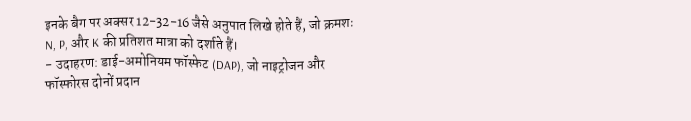इनके बैग पर अक्सर 12-32-16 जैसे अनुपात लिखे होते हैं, जो क्रमशः N, P, और K की प्रतिशत मात्रा को दर्शाते हैं।
- उदाहरण: डाई-अमोनियम फॉस्फेट (DAP), जो नाइट्रोजन और फॉस्फोरस दोनों प्रदान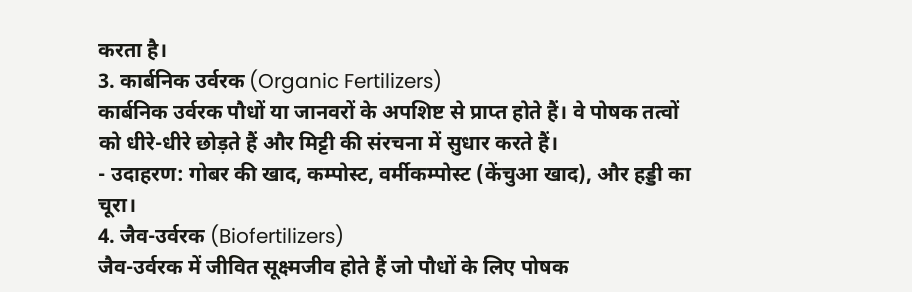करता है।
3. कार्बनिक उर्वरक (Organic Fertilizers)
कार्बनिक उर्वरक पौधों या जानवरों के अपशिष्ट से प्राप्त होते हैं। वे पोषक तत्वों को धीरे-धीरे छोड़ते हैं और मिट्टी की संरचना में सुधार करते हैं।
- उदाहरण: गोबर की खाद, कम्पोस्ट, वर्मीकम्पोस्ट (केंचुआ खाद), और हड्डी का चूरा।
4. जैव-उर्वरक (Biofertilizers)
जैव-उर्वरक में जीवित सूक्ष्मजीव होते हैं जो पौधों के लिए पोषक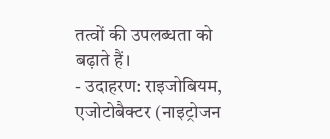तत्वों की उपलब्धता को बढ़ाते हैं।
- उदाहरण: राइजोबियम, एजोटोबैक्टर (नाइट्रोजन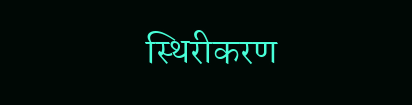स्थिरीकरण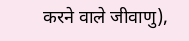करने वाले जीवाणु),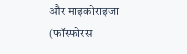और माइकोराइजा (फॉस्फोरस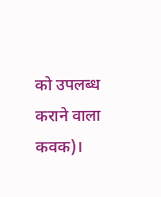को उपलब्ध कराने वाला कवक)।